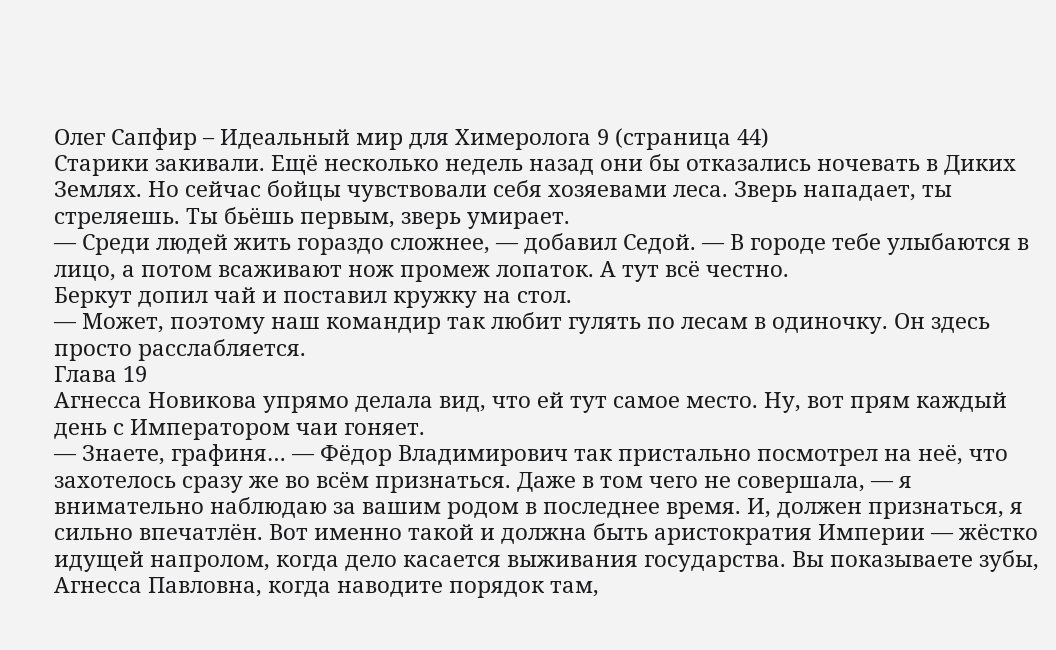Олег Сапфир – Идеальный мир для Химеролога 9 (страница 44)
Старики закивали. Ещё несколько недель назад они бы отказались ночевать в Диких Землях. Но сейчас бойцы чувствовали себя хозяевами леса. Зверь нападает, ты стреляешь. Ты бьёшь первым, зверь умирает.
— Среди людей жить гораздо сложнее, — добавил Седой. — В городе тебе улыбаются в лицо, а потом всаживают нож промеж лопаток. А тут всё честно.
Беркут допил чай и поставил кружку на стол.
— Может, поэтому наш командир так любит гулять по лесам в одиночку. Он здесь просто расслабляется.
Глава 19
Агнесса Новикова упрямо делала вид, что ей тут самое место. Ну, вот прям каждый день с Императором чаи гоняет.
— Знаете, графиня… — Фёдор Владимирович так пристально посмотрел на неё, что захотелось сразу же во всём признаться. Даже в том чего не совершала, — я внимательно наблюдаю за вашим родом в последнее время. И, должен признаться, я сильно впечатлён. Вот именно такой и должна быть аристократия Империи — жёстко идущей напролом, когда дело касается выживания государства. Вы показываете зубы, Агнесса Павловна, когда наводите порядок там,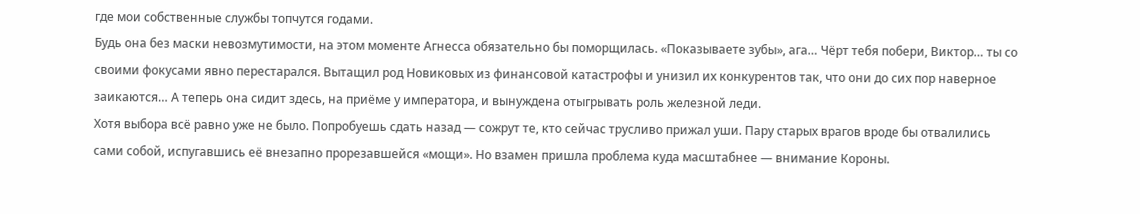где мои собственные службы топчутся годами.
Будь она без маски невозмутимости, на этом моменте Агнесса обязательно бы поморщилась. «Показываете зубы», ага… Чёрт тебя побери, Виктор… ты со своими фокусами явно перестарался. Вытащил род Новиковых из финансовой катастрофы и унизил их конкурентов так, что они до сих пор наверное заикаются… А теперь она сидит здесь, на приёме у императора, и вынуждена отыгрывать роль железной леди.
Хотя выбора всё равно уже не было. Попробуешь сдать назад — сожрут те, кто сейчас трусливо прижал уши. Пару старых врагов вроде бы отвалились сами собой, испугавшись её внезапно прорезавшейся «мощи». Но взамен пришла проблема куда масштабнее — внимание Короны.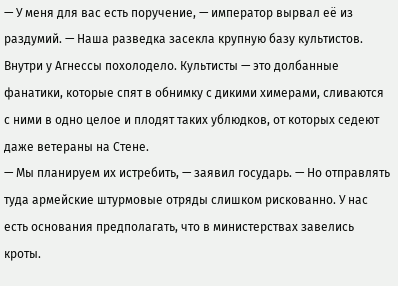— У меня для вас есть поручение, — император вырвал её из раздумий. — Наша разведка засекла крупную базу культистов.
Внутри у Агнессы похолодело. Культисты — это долбанные фанатики, которые спят в обнимку с дикими химерами, сливаются с ними в одно целое и плодят таких ублюдков, от которых седеют даже ветераны на Стене.
— Мы планируем их истребить, — заявил государь. — Но отправлять туда армейские штурмовые отряды слишком рискованно. У нас есть основания предполагать, что в министерствах завелись кроты.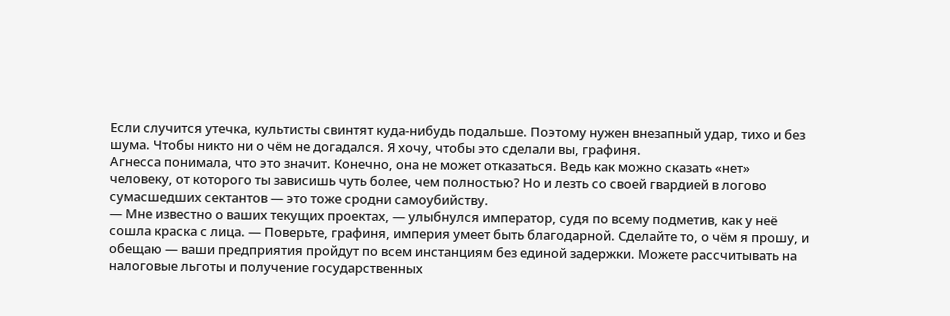Если случится утечка, культисты свинтят куда-нибудь подальше. Поэтому нужен внезапный удар, тихо и без шума. Чтобы никто ни о чём не догадался. Я хочу, чтобы это сделали вы, графиня.
Агнесса понимала, что это значит. Конечно, она не может отказаться. Ведь как можно сказать «нет» человеку, от которого ты зависишь чуть более, чем полностью? Но и лезть со своей гвардией в логово сумасшедших сектантов — это тоже сродни самоубийству.
— Мне известно о ваших текущих проектах, — улыбнулся император, судя по всему подметив, как у неё сошла краска с лица. — Поверьте, графиня, империя умеет быть благодарной. Сделайте то, о чём я прошу, и обещаю — ваши предприятия пройдут по всем инстанциям без единой задержки. Можете рассчитывать на налоговые льготы и получение государственных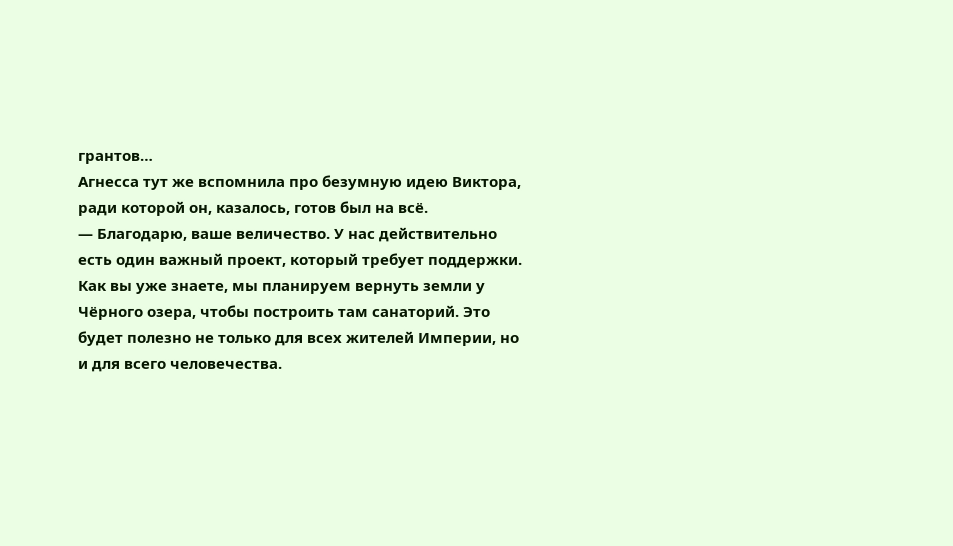грантов…
Агнесса тут же вспомнила про безумную идею Виктора, ради которой он, казалось, готов был на всё.
— Благодарю, ваше величество. У нас действительно есть один важный проект, который требует поддержки. Как вы уже знаете, мы планируем вернуть земли у Чёрного озера, чтобы построить там санаторий. Это будет полезно не только для всех жителей Империи, но и для всего человечества.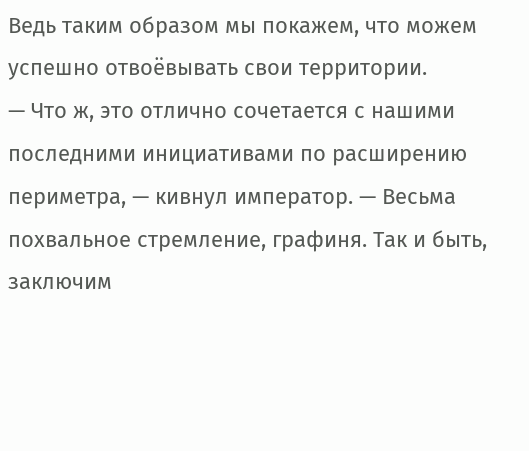Ведь таким образом мы покажем, что можем успешно отвоёвывать свои территории.
— Что ж, это отлично сочетается с нашими последними инициативами по расширению периметра, — кивнул император. — Весьма похвальное стремление, графиня. Так и быть, заключим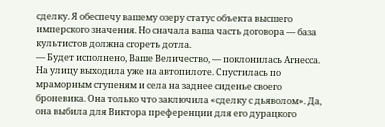сделку. Я обеспечу вашему озеру статус объекта высшего имперского значения. Но сначала ваша часть договора — база культистов должна сгореть дотла.
— Будет исполнено, Ваше Величество, — поклонилась Агнесса.
На улицу выходила уже на автопилоте. Спустилась по мраморным ступеням и села на заднее сиденье своего броневика. Она только что заключила «сделку с дьяволом». Да, она выбила для Виктора преференции для его дурацкого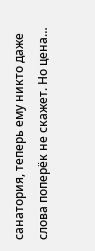санатория, теперь ему никто даже слова поперёк не скажет. Но цена…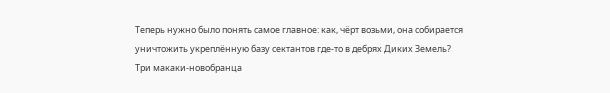Теперь нужно было понять самое главное: как, чёрт возьми, она собирается уничтожить укреплённую базу сектантов где-то в дебрях Диких Земель?
Три макаки-новобранца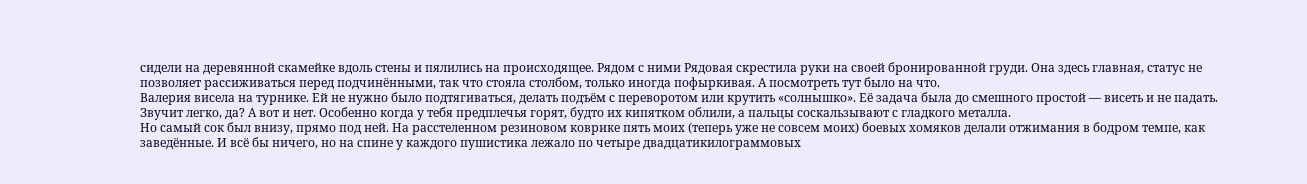сидели на деревянной скамейке вдоль стены и пялились на происходящее. Рядом с ними Рядовая скрестила руки на своей бронированной груди. Она здесь главная, статус не позволяет рассиживаться перед подчинёнными, так что стояла столбом, только иногда пофыркивая. А посмотреть тут было на что.
Валерия висела на турнике. Ей не нужно было подтягиваться, делать подъём с переворотом или крутить «солнышко». Её задача была до смешного простой — висеть и не падать. Звучит легко, да? А вот и нет. Особенно когда у тебя предплечья горят, будто их кипятком облили, а пальцы соскальзывают с гладкого металла.
Но самый сок был внизу, прямо под ней. На расстеленном резиновом коврике пять моих (теперь уже не совсем моих) боевых хомяков делали отжимания в бодром темпе, как заведённые. И всё бы ничего, но на спине у каждого пушистика лежало по четыре двадцатикилограммовых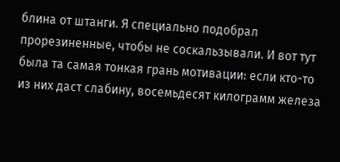блина от штанги. Я специально подобрал прорезиненные, чтобы не соскальзывали. И вот тут была та самая тонкая грань мотивации: если кто-то из них даст слабину, восемьдесят килограмм железа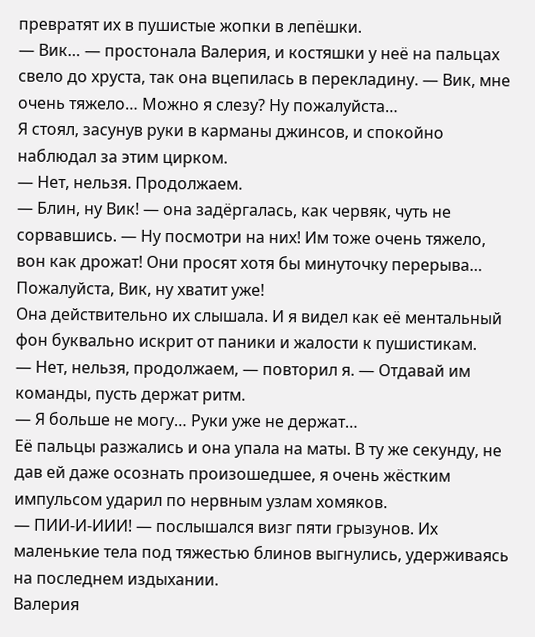превратят их в пушистые жопки в лепёшки.
— Вик… — простонала Валерия, и костяшки у неё на пальцах свело до хруста, так она вцепилась в перекладину. — Вик, мне очень тяжело… Можно я слезу? Ну пожалуйста…
Я стоял, засунув руки в карманы джинсов, и спокойно наблюдал за этим цирком.
— Нет, нельзя. Продолжаем.
— Блин, ну Вик! — она задёргалась, как червяк, чуть не сорвавшись. — Ну посмотри на них! Им тоже очень тяжело, вон как дрожат! Они просят хотя бы минуточку перерыва… Пожалуйста, Вик, ну хватит уже!
Она действительно их слышала. И я видел как её ментальный фон буквально искрит от паники и жалости к пушистикам.
— Нет, нельзя, продолжаем, — повторил я. — Отдавай им команды, пусть держат ритм.
— Я больше не могу… Руки уже не держат…
Её пальцы разжались и она упала на маты. В ту же секунду, не дав ей даже осознать произошедшее, я очень жёстким импульсом ударил по нервным узлам хомяков.
— ПИИ-И-ИИИ! — послышался визг пяти грызунов. Их маленькие тела под тяжестью блинов выгнулись, удерживаясь на последнем издыхании.
Валерия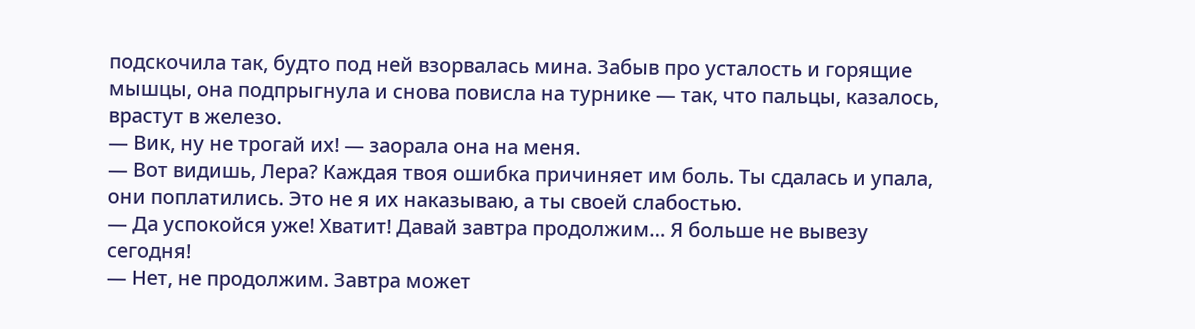подскочила так, будто под ней взорвалась мина. Забыв про усталость и горящие мышцы, она подпрыгнула и снова повисла на турнике — так, что пальцы, казалось, врастут в железо.
— Вик, ну не трогай их! — заорала она на меня.
— Вот видишь, Лера? Каждая твоя ошибка причиняет им боль. Ты сдалась и упала, они поплатились. Это не я их наказываю, а ты своей слабостью.
— Да успокойся уже! Хватит! Давай завтра продолжим… Я больше не вывезу сегодня!
— Нет, не продолжим. Завтра может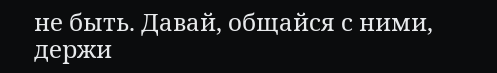не быть. Давай, общайся с ними, держи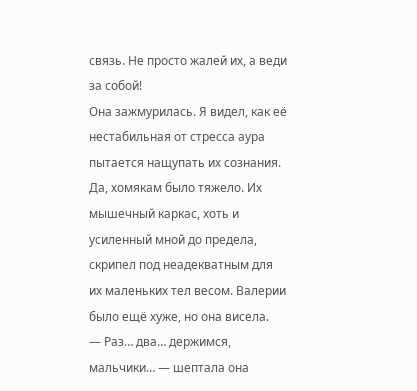связь. Не просто жалей их, а веди за собой!
Она зажмурилась. Я видел, как её нестабильная от стресса аура пытается нащупать их сознания. Да, хомякам было тяжело. Их мышечный каркас, хоть и усиленный мной до предела, скрипел под неадекватным для их маленьких тел весом. Валерии было ещё хуже, но она висела.
— Раз… два… держимся, мальчики… — шептала она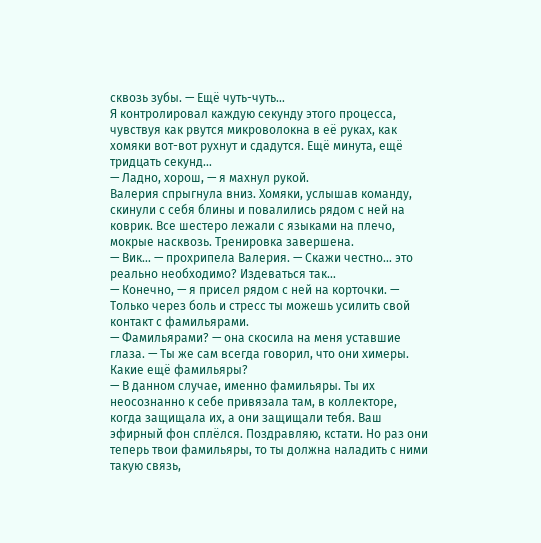сквозь зубы. — Ещё чуть-чуть…
Я контролировал каждую секунду этого процесса, чувствуя как рвутся микроволокна в её руках, как хомяки вот-вот рухнут и сдадутся. Ещё минута, ещё тридцать секунд…
— Ладно, хорош, — я махнул рукой.
Валерия спрыгнула вниз. Хомяки, услышав команду, скинули с себя блины и повалились рядом с ней на коврик. Все шестеро лежали с языками на плечо, мокрые насквозь. Тренировка завершена.
— Вик… — прохрипела Валерия. — Скажи честно… это реально необходимо? Издеваться так…
— Конечно, — я присел рядом с ней на корточки. — Только через боль и стресс ты можешь усилить свой контакт с фамильярами.
— Фамильярами? — она скосила на меня уставшие глаза. — Ты же сам всегда говорил, что они химеры. Какие ещё фамильяры?
— В данном случае, именно фамильяры. Ты их неосознанно к себе привязала там, в коллекторе, когда защищала их, а они защищали тебя. Ваш эфирный фон сплёлся. Поздравляю, кстати. Но раз они теперь твои фамильяры, то ты должна наладить с ними такую связь,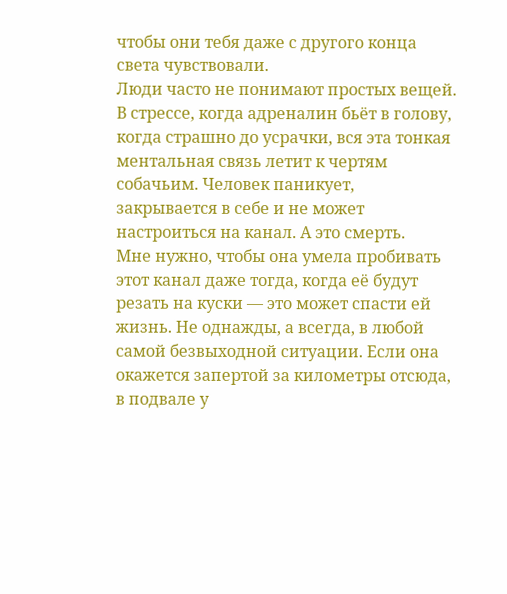чтобы они тебя даже с другого конца света чувствовали.
Люди часто не понимают простых вещей. В стрессе, когда адреналин бьёт в голову, когда страшно до усрачки, вся эта тонкая ментальная связь летит к чертям собачьим. Человек паникует, закрывается в себе и не может настроиться на канал. А это смерть.
Мне нужно, чтобы она умела пробивать этот канал даже тогда, когда её будут резать на куски — это может спасти ей жизнь. Не однажды, а всегда, в любой самой безвыходной ситуации. Если она окажется запертой за километры отсюда, в подвале у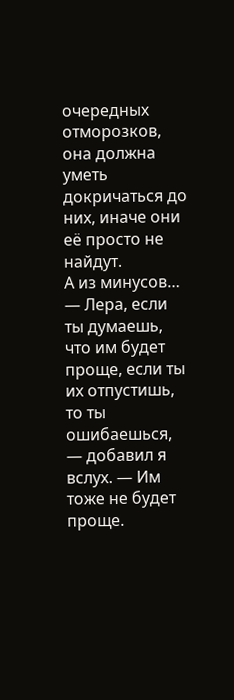очередных отморозков, она должна уметь докричаться до них, иначе они её просто не найдут.
А из минусов…
— Лера, если ты думаешь, что им будет проще, если ты их отпустишь, то ты ошибаешься, — добавил я вслух. — Им тоже не будет проще.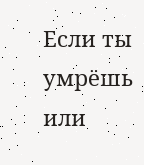Если ты умрёшь или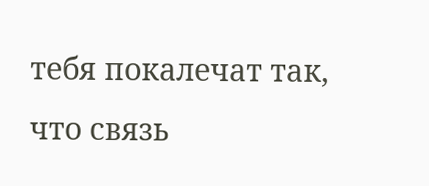тебя покалечат так, что связь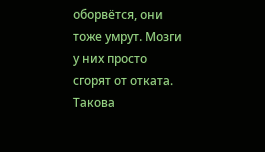оборвётся, они тоже умрут. Мозги у них просто сгорят от отката. Такова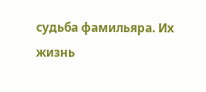судьба фамильяра. Их жизнь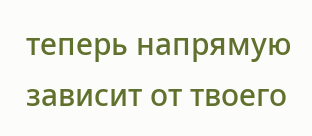теперь напрямую зависит от твоего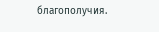благополучия.